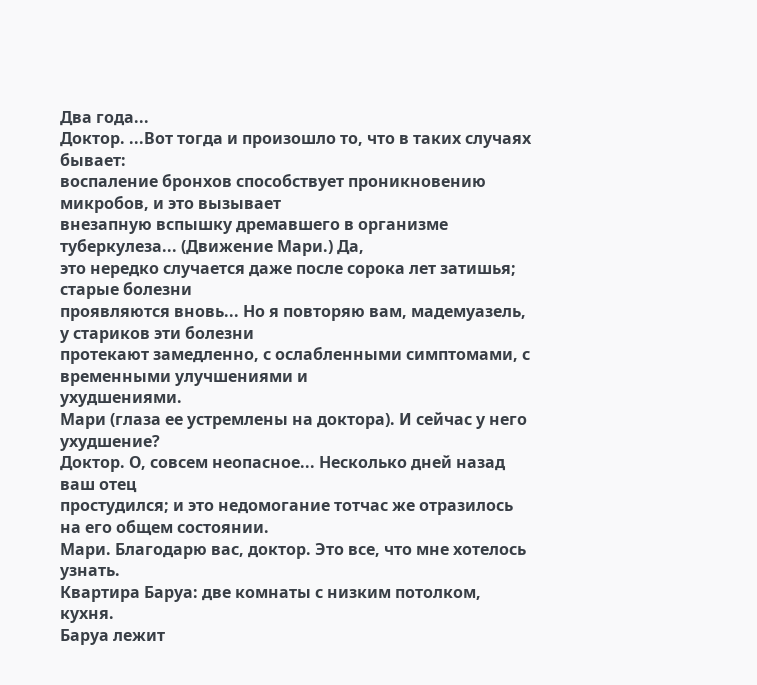Два года...
Доктор. ...Вот тогда и произошло то, что в таких случаях бывает:
воспаление бронхов способствует проникновению микробов, и это вызывает
внезапную вспышку дремавшего в организме туберкулеза... (Движение Мари.) Да,
это нередко случается даже после сорока лет затишья; старые болезни
проявляются вновь... Но я повторяю вам, мадемуазель, у стариков эти болезни
протекают замедленно, с ослабленными симптомами, с временными улучшениями и
ухудшениями.
Мари (глаза ее устремлены на доктора). И сейчас у него ухудшение?
Доктор. О, совсем неопасное... Несколько дней назад ваш отец
простудился; и это недомогание тотчас же отразилось на его общем состоянии.
Мари. Благодарю вас, доктор. Это все, что мне хотелось узнать.
Квартира Баруа: две комнаты с низким потолком, кухня.
Баруа лежит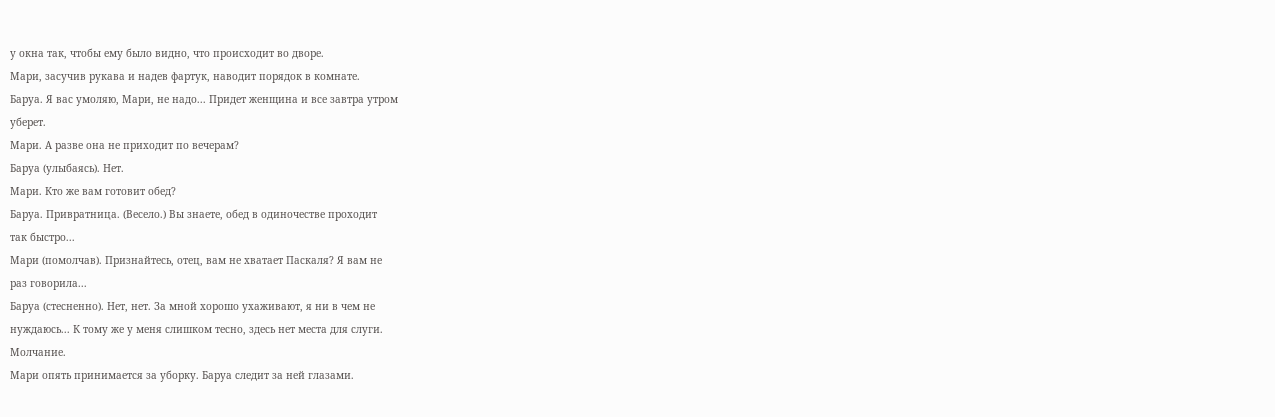у окна так, чтобы ему было видно, что происходит во дворе.
Мари, засучив рукава и надев фартук, наводит порядок в комнате.
Баруа. Я вас умоляю, Мари, не надо... Придет женщина и все завтра утром
уберет.
Мари. А разве она не приходит по вечерам?
Баруа (улыбаясь). Нет.
Мари. Кто же вам готовит обед?
Баруа. Привратница. (Весело.) Вы знаете, обед в одиночестве проходит
так быстро...
Мари (помолчав). Признайтесь, отец, вам не хватает Паскаля? Я вам не
раз говорила...
Баруа (стесненно). Нет, нет. За мной хорошо ухаживают, я ни в чем не
нуждаюсь... К тому же у меня слишком тесно, здесь нет места для слуги.
Молчание.
Мари опять принимается за уборку. Баруа следит за ней глазами.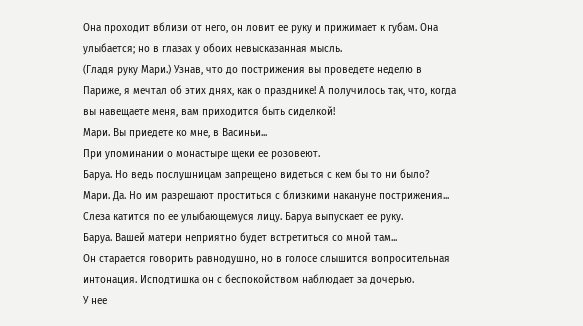Она проходит вблизи от него, он ловит ее руку и прижимает к губам. Она
улыбается; но в глазах у обоих невысказанная мысль.
(Гладя руку Мари.) Узнав, что до пострижения вы проведете неделю в
Париже, я мечтал об этих днях, как о празднике! А получилось так, что, когда
вы навещаете меня, вам приходится быть сиделкой!
Мари. Вы приедете ко мне, в Васиньи...
При упоминании о монастыре щеки ее розовеют.
Баруа. Но ведь послушницам запрещено видеться с кем бы то ни было?
Мари. Да. Но им разрешают проститься с близкими накануне пострижения...
Слеза катится по ее улыбающемуся лицу. Баруа выпускает ее руку.
Баруа. Вашей матери неприятно будет встретиться со мной там...
Он старается говорить равнодушно, но в голосе слышится вопросительная
интонация. Исподтишка он с беспокойством наблюдает за дочерью.
У нее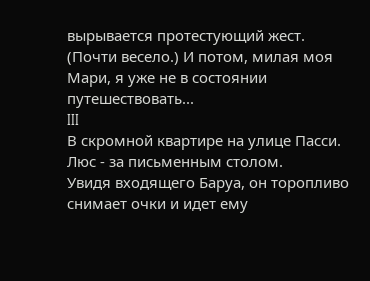вырывается протестующий жест.
(Почти весело.) И потом, милая моя Мари, я уже не в состоянии
путешествовать...
III
В скромной квартире на улице Пасси.
Люс - за письменным столом.
Увидя входящего Баруа, он торопливо снимает очки и идет ему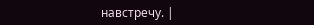навстречу. |